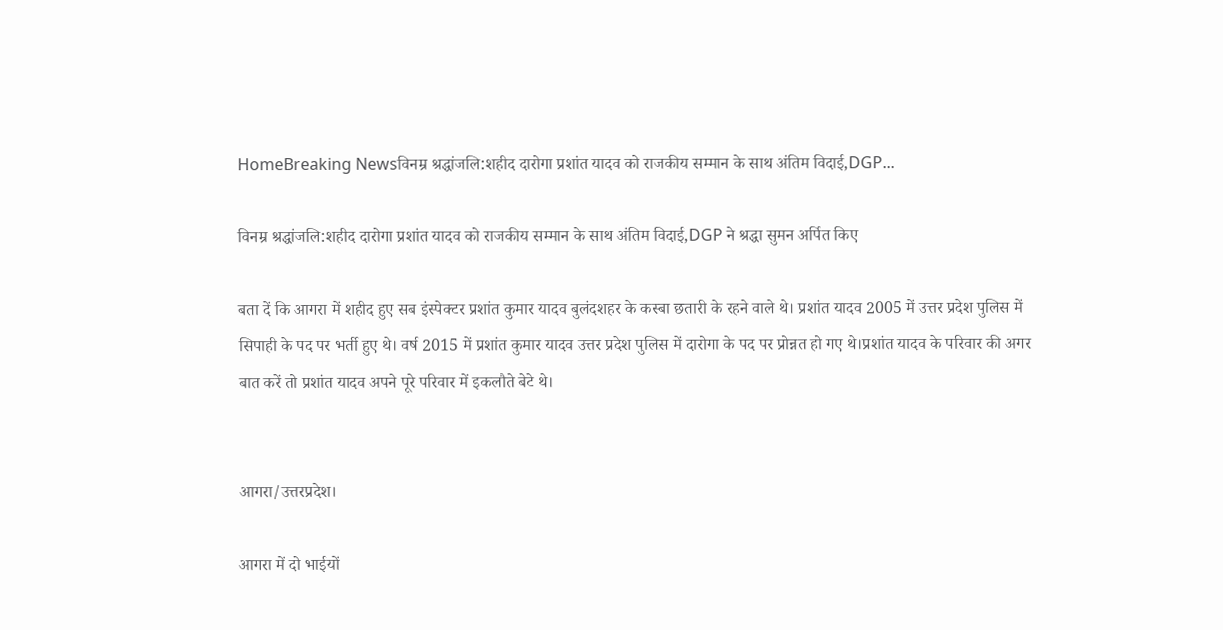HomeBreaking Newsविनम्र श्रद्धांजलि:शहीद दारोगा प्रशांत यादव को राजकीय सम्मान के साथ अंतिम विदाई,DGP...

विनम्र श्रद्धांजलि:शहीद दारोगा प्रशांत यादव को राजकीय सम्मान के साथ अंतिम विदाई,DGP ने श्रद्धा सुमन अर्पित किए

बता दें कि आगरा में शहीद हुए सब इंस्पेक्टर प्रशांत कुमार यादव बुलंदशहर के कस्बा छतारी के रहने वाले थे। प्रशांत यादव 2005 में उत्तर प्रदेश पुलिस में सिपाही के पद पर भर्ती हुए थे। वर्ष 2015 में प्रशांत कुमार यादव उत्तर प्रदेश पुलिस में दारोगा के पद पर प्रोन्नत हो गए थे।प्रशांत यादव के परिवार की अगर बात करें तो प्रशांत यादव अपने पूरे परिवार में इकलौते बेटे थे।


आगरा/उत्तरप्रदेश।

आगरा में दो भाईयों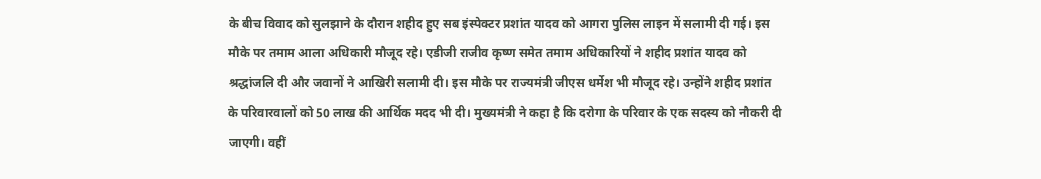के बीच व‍िवाद को सुलझाने के दौरान शहीद हुए सब इंस्पेक्टर प्रशांत यादव को आगरा पुलिस लाइन में सलामी दी गई। इस मौके पर तमाम आला अधिकारी मौजूद रहे। एडीजी राजीव कृष्ण समेत तमाम अधिकारियों ने शहीद प्रशांत यादव को श्रद्धांजलि दी और जवानों ने आखिरी सलामी दी। इस मौके पर राज्यमंत्री जीएस धर्मेश भी मौजूद रहे। उन्होंने शहीद प्रशांत के परिवारवालों को 50 लाख की आर्थिक मदद भी दी। मुख्यमंत्री ने कहा है कि दरोगा के परिवार के एक सदस्य को नौकरी दी जाएगी। वहीं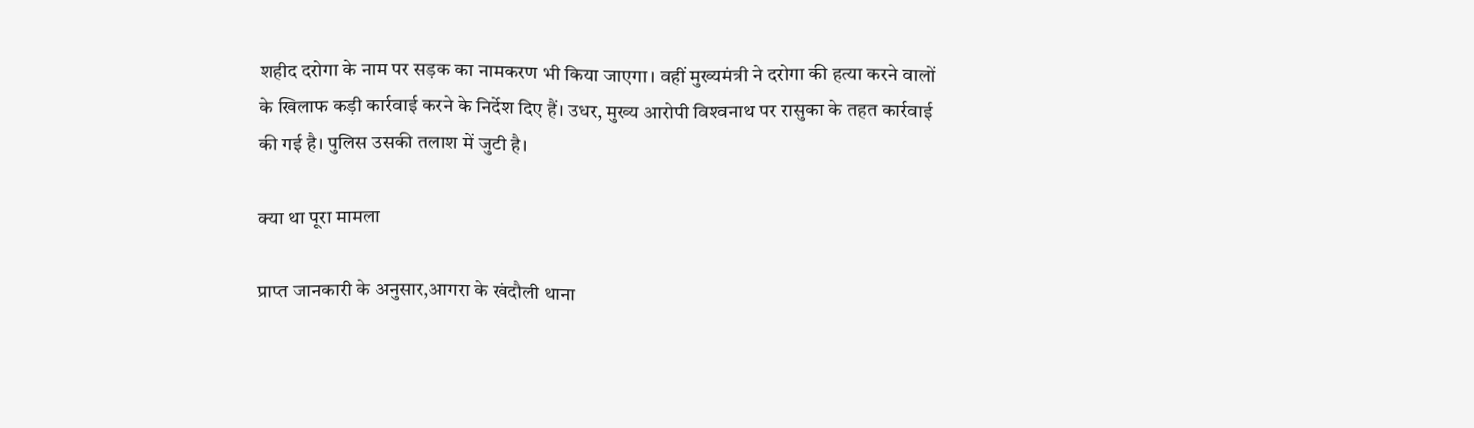शहीद दरोगा के नाम पर सड़क का नामकरण भी किया जाएगा। वहीं मुख्यमंत्री ने दरोगा की हत्या करने वालों के खिलाफ कड़ी कार्रवाई करने के निर्देश दिए हैं। उधर, मुख्‍य आरोपी व‍िश्‍वनाथ पर रासुका के तहत कार्रवाई की गई है। पुलिस उसकी तलाश में जुटी है।

क्या था पूरा मामला

प्राप्त जानकारी के अनुसार,आगरा के खंदौली थाना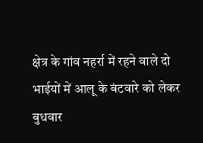क्षेत्र के गांव नहर्रा में रहने वाले दो भाईयों में आलू के बंटवारे को लेकर बुधवार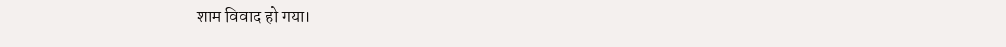शाम विवाद हो गया।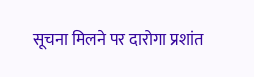सूचना म‍िलने पर दारोगा प्रशांत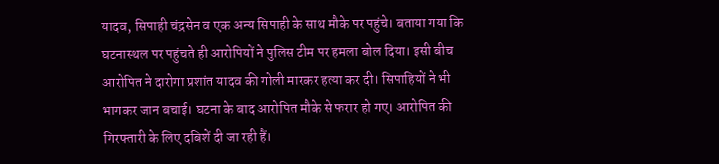यादव, सिपाही चंद्रसेन व एक अन्य सिपाही के साथ मौके पर पहुंचे। बताया गया कि घटनास्‍थल पर पहुंचते ही आरोपियों ने पुलिस टीम पर हमला बोल द‍िया। इसी बीच आरोपित ने दारोगा प्रशांत यादव की गोली मारकर हत्या कर दी। सिपाहियों ने भी भागकर जान बचाई। घटना के बाद आरोप‍ित मौके से फरार हो गए। आरोपित की गिरफ्तारी के ल‍िए दब‍िशें दी जा रही हैं।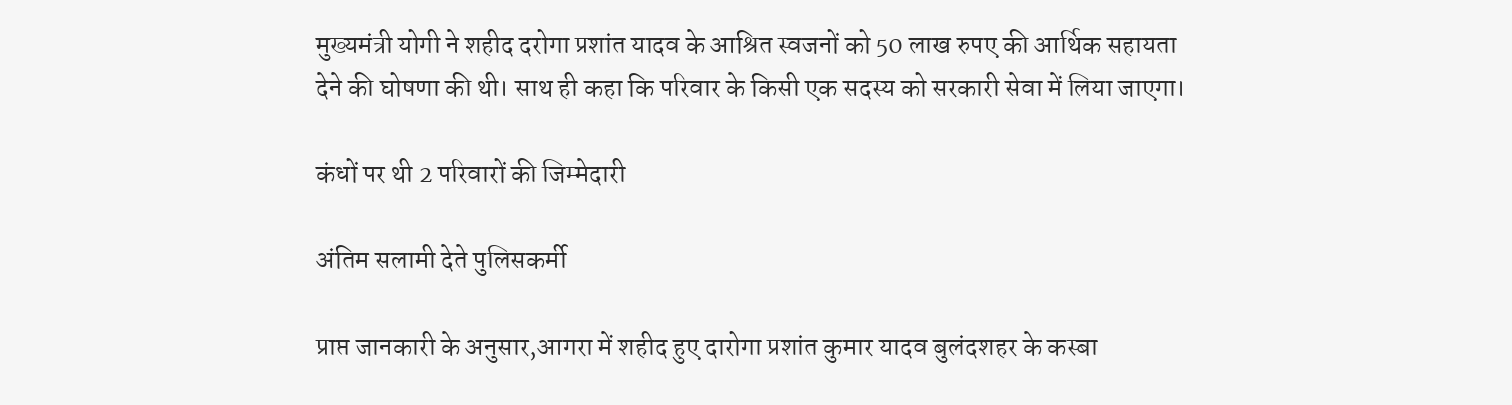मुख्यमंत्री योगी ने शहीद दरोगा प्रशांत यादव के आश्रित स्वजनों को 50 लाख रुपए की आर्थिक सहायता देने की घोषणा की थी। साथ ही कहा कि परिवार के किसी एक सदस्य को सरकारी सेवा में लिया जाएगा।

कंधों पर थी 2 परिवारों की जिम्मेदारी

अंतिम सलामी देते पुलिसकर्मी

प्राप्त जानकारी के अनुसार,आगरा में शहीद हुए दारोगा प्रशांत कुमार यादव बुलंदशहर के कस्बा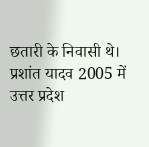छतारी के निवासी थे। प्रशांत यादव 2005 में उत्तर प्रदेश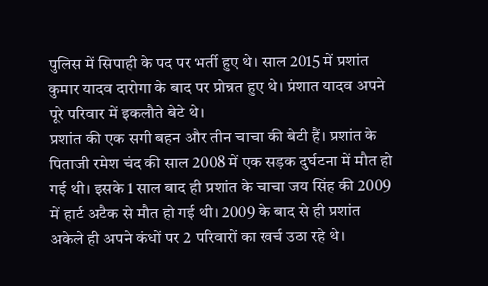पुलिस में सिपाही के पद पर भर्ती हुए थे। साल 2015 में प्रशांत कुमार यादव दारोगा के बाद पर प्रोन्नत हुए थे। प्रंशात यादव अपने पूरे परिवार में इकलौते बेटे थे।
प्रशांत की एक सगी बहन और तीन चाचा की बेटी हैं। प्रशांत के पिताजी रमेश चंद की साल 2008 में एक सड़क दुर्घटना में मौत हो गई थी। इसके 1 साल बाद ही प्रशांत के चाचा जय सिंह की 2009 में हार्ट अटैक से मौत हो गई थी। 2009 के बाद से ही प्रशांत अकेले ही अपने कंधों पर 2 परिवारों का खर्च उठा रहे थे।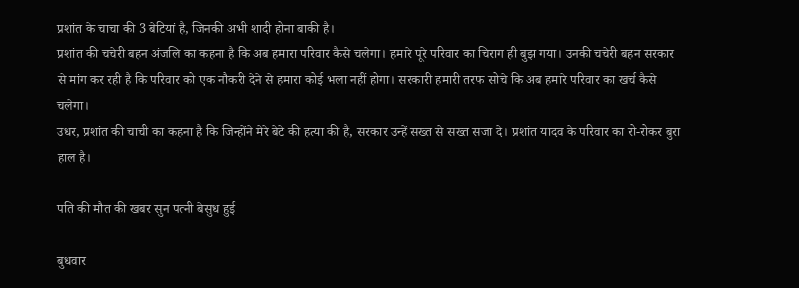प्रशांत के चाचा की 3 बेटियां है, जिनकी अभी शादी होना बाकी है।
प्रशांत की चचेरी बहन अंजलि का कहना है कि अब हमारा परिवार कैसे चलेगा। हमारे पूरे परिवार का चिराग ही बुझ गया। उनकी चचेरी बहन सरकार से मांग कर रही है कि परिवार को एक नौकरी देने से हमारा कोई भला नहीं होगा। सरकारी हमारी तरफ सोचे कि अब हमारे परिवार का खर्च कैसे चलेगा।
उधर, प्रशांत की चाची का कहना है कि जिन्होंने मेरे बेटे की हत्या की है, सरकार उन्हें सख्त से सख्त सजा दे। प्रशांत यादव के परिवार का रो-रोकर बुरा हाल है।

पति की मौत की खबर सुन पत्नी बेसुध हुई

बुधवार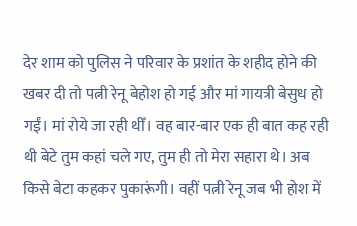देर शाम को पुलिस ने परिवार के प्रशांत के शहीद होने की खबर दी तो पत्नी रेनू बेहोश हो गई और मां गायत्री बेसुध हो गईं। मां रोये जा रही थीँ। वह बार-बार एक ही बात कह रही थी बेटे तुम कहां चले गए, तुम ही तो मेरा सहारा थे। अब किसे बेटा कहकर पुकारूंगी। वहीं पत्नी रेनू जब भी होश में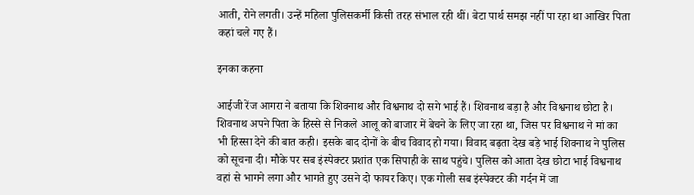आती, रोने लगती। उन्हें महिला पुलिसकर्मी किसी तरह संभाल रही थीं। बेटा पार्थ समझ नहीं पा रहा था आखिर पिता कहां चले गए हैं।

इनका कहना

आईजी रेंज आगरा ने बताया कि शिवनाथ और विश्वनाथ दो सगे भाई हैं। शिवनाथ बड़ा है और विश्वनाथ छोटा है। शिवनाथ अपने पिता के हिस्से से निकले आलू को बाजार में बेचने के लिए जा रहा था, जिस पर विश्वनाथ ने मां का भी हिस्सा देने की बात कही। इसके बाद दोनों के बीच व‍िवाद हो गया। विवाद बढ़ता देख बड़े भाई शिवनाथ ने पुलिस को सूचना दी। मौके पर सब इंस्पेक्टर प्रशांत एक सिपाही के साथ पहुंचे। पुलिस को आता देख छोटा भाई विश्वनाथ वहां से भागने लगा और भागते हुए उसने दो फायर किए। एक गोली सब इंस्पेक्टर की गर्दन में जा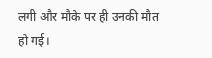लगी और मौके पर ही उनकी मौत हो गई।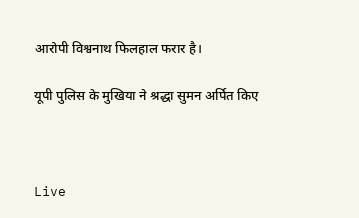आरोपी विश्वनाथ फिलहाल फरार है।

यूपी पुलिस के मुखिया ने श्रद्धा सुमन अर्पित किए



Live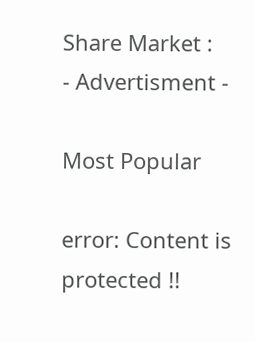Share Market :
- Advertisment -

Most Popular

error: Content is protected !!